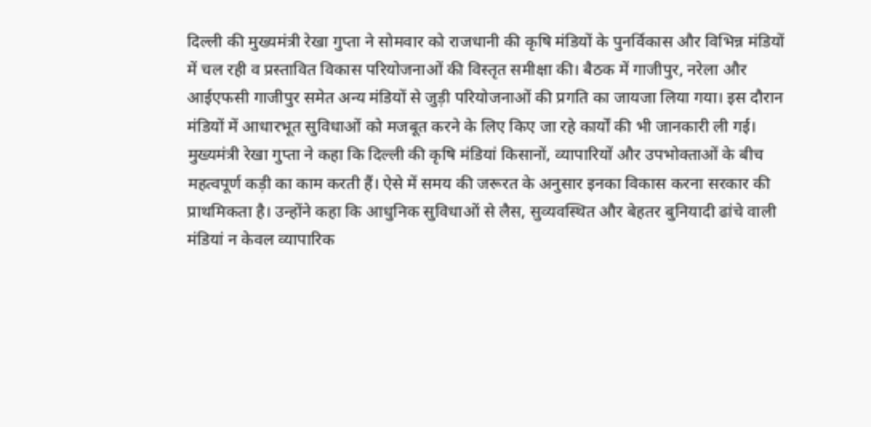दिल्ली की मुख्यमंत्री रेखा गुप्ता ने सोमवार को राजधानी की कृषि मंडियों के पुनर्विकास और विभिन्न मंडियों में चल रही व प्रस्तावित विकास परियोजनाओं की विस्तृत समीक्षा की। बैठक में गाजीपुर, नरेला और आईएफसी गाजीपुर समेत अन्य मंडियों से जुड़ी परियोजनाओं की प्रगति का जायजा लिया गया। इस दौरान मंडियों में आधारभूत सुविधाओं को मजबूत करने के लिए किए जा रहे कार्यों की भी जानकारी ली गई।
मुख्यमंत्री रेखा गुप्ता ने कहा कि दिल्ली की कृषि मंडियां किसानों, व्यापारियों और उपभोक्ताओं के बीच महत्वपूर्ण कड़ी का काम करती हैं। ऐसे में समय की जरूरत के अनुसार इनका विकास करना सरकार की प्राथमिकता है। उन्होंने कहा कि आधुनिक सुविधाओं से लैस, सुव्यवस्थित और बेहतर बुनियादी ढांचे वाली मंडियां न केवल व्यापारिक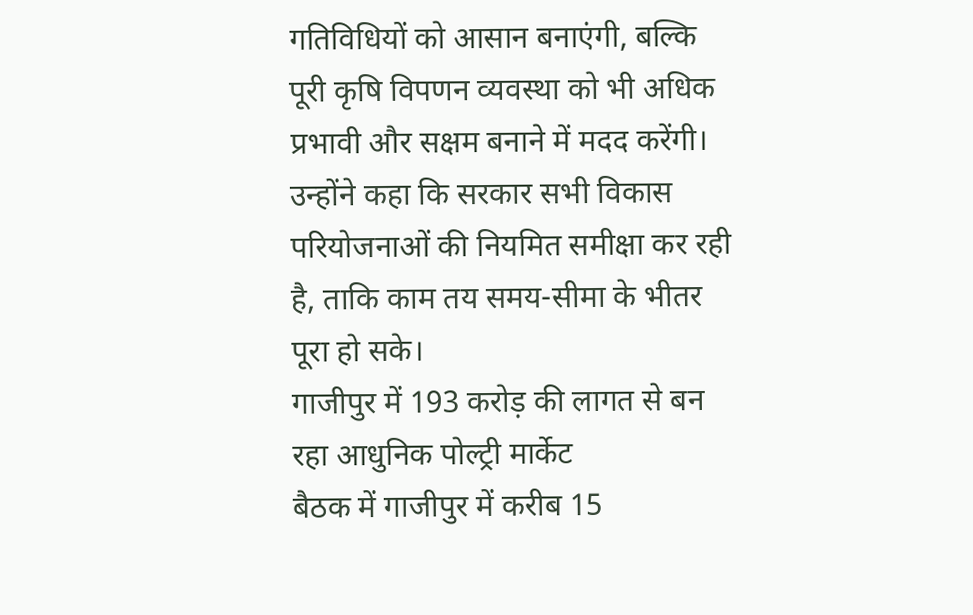गतिविधियों को आसान बनाएंगी, बल्कि पूरी कृषि विपणन व्यवस्था को भी अधिक प्रभावी और सक्षम बनाने में मदद करेंगी। उन्होंने कहा कि सरकार सभी विकास परियोजनाओं की नियमित समीक्षा कर रही है, ताकि काम तय समय-सीमा के भीतर पूरा हो सके।
गाजीपुर में 193 करोड़ की लागत से बन रहा आधुनिक पोल्ट्री मार्केट
बैठक में गाजीपुर में करीब 15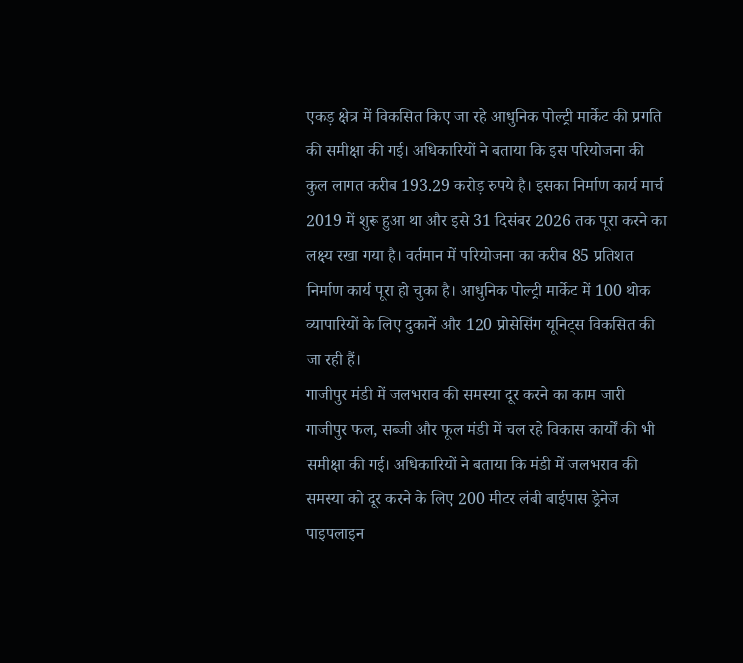एकड़ क्षेत्र में विकसित किए जा रहे आधुनिक पोल्ट्री मार्केट की प्रगति की समीक्षा की गई। अधिकारियों ने बताया कि इस परियोजना की कुल लागत करीब 193.29 करोड़ रुपये है। इसका निर्माण कार्य मार्च 2019 में शुरू हुआ था और इसे 31 दिसंबर 2026 तक पूरा करने का लक्ष्य रखा गया है। वर्तमान में परियोजना का करीब 85 प्रतिशत निर्माण कार्य पूरा हो चुका है। आधुनिक पोल्ट्री मार्केट में 100 थोक व्यापारियों के लिए दुकानें और 120 प्रोसेसिंग यूनिट्स विकसित की जा रही हैं।
गाजीपुर मंडी में जलभराव की समस्या दूर करने का काम जारी
गाजीपुर फल, सब्जी और फूल मंडी में चल रहे विकास कार्यों की भी समीक्षा की गई। अधिकारियों ने बताया कि मंडी में जलभराव की समस्या को दूर करने के लिए 200 मीटर लंबी बाईपास ड्रेनेज पाइपलाइन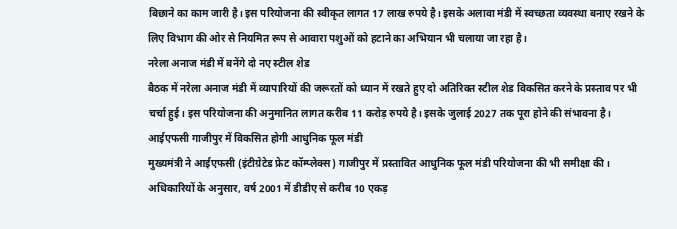बिछाने का काम जारी है। इस परियोजना की स्वीकृत लागत 17 लाख रुपये है। इसके अलावा मंडी में स्वच्छता व्यवस्था बनाए रखने के लिए विभाग की ओर से नियमित रूप से आवारा पशुओं को हटाने का अभियान भी चलाया जा रहा है।
नरेला अनाज मंडी में बनेंगे दो नए स्टील शेड
बैठक में नरेला अनाज मंडी में व्यापारियों की जरूरतों को ध्यान में रखते हुए दो अतिरिक्त स्टील शेड विकसित करने के प्रस्ताव पर भी चर्चा हुई। इस परियोजना की अनुमानित लागत करीब 11 करोड़ रुपये है। इसके जुलाई 2027 तक पूरा होने की संभावना है।
आईएफसी गाजीपुर में विकसित होगी आधुनिक फूल मंडी
मुख्यमंत्री ने आईएफसी (इंटीग्रेटेड फ्रेट कॉम्प्लेक्स) गाजीपुर में प्रस्तावित आधुनिक फूल मंडी परियोजना की भी समीक्षा की। अधिकारियों के अनुसार, वर्ष 2001 में डीडीए से करीब 10 एकड़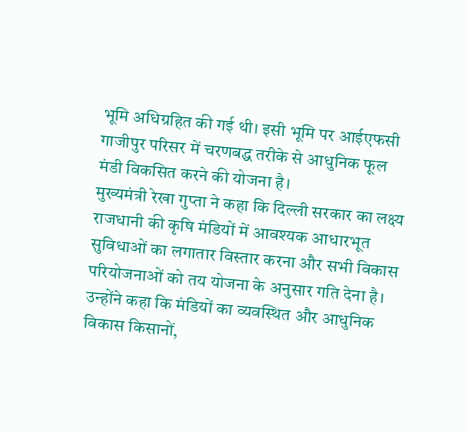भूमि अधिग्रहित की गई थी। इसी भूमि पर आईएफसी गाजीपुर परिसर में चरणबद्ध तरीके से आधुनिक फूल मंडी विकसित करने की योजना है।
मुख्यमंत्री रेखा गुप्ता ने कहा कि दिल्ली सरकार का लक्ष्य राजधानी की कृषि मंडियों में आवश्यक आधारभूत सुविधाओं का लगातार विस्तार करना और सभी विकास परियोजनाओं को तय योजना के अनुसार गति देना है। उन्होंने कहा कि मंडियों का व्यवस्थित और आधुनिक विकास किसानों,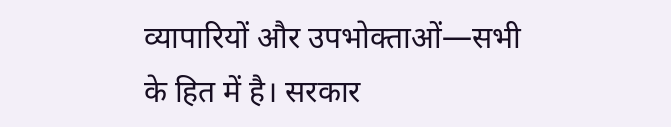व्यापारियों और उपभोक्ताओं—सभी के हित में है। सरकार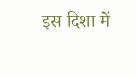इस दिशा में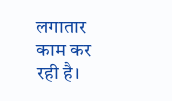लगातार काम कर रही है।